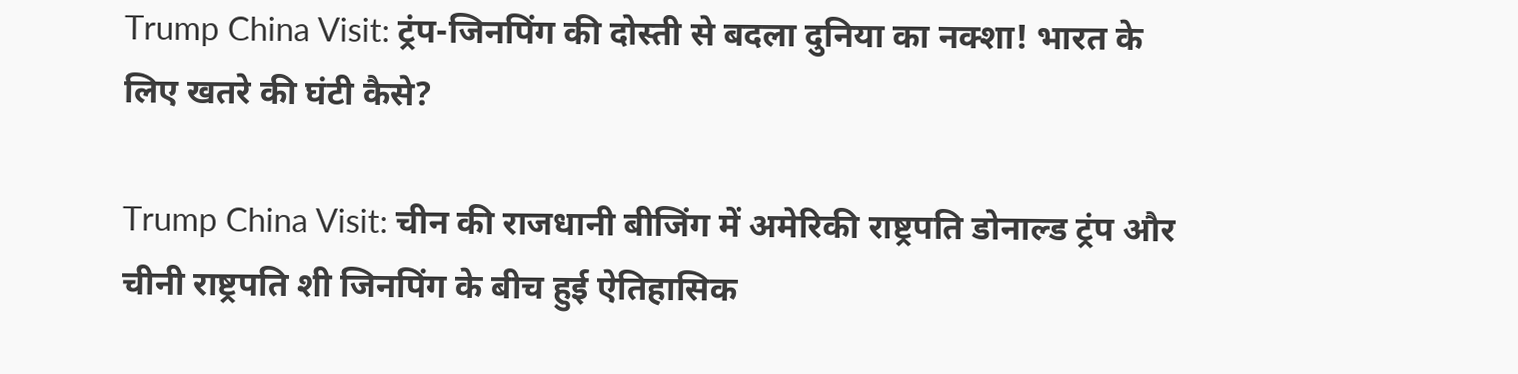Trump China Visit: ट्रंप-जिनपिंग की दोस्ती से बदला दुनिया का नक्शा! भारत के लिए खतरे की घंटी कैसे?

Trump China Visit: चीन की राजधानी बीजिंग में अमेरिकी राष्ट्रपति डोनाल्ड ट्रंप और चीनी राष्ट्रपति शी जिनपिंग के बीच हुई ऐतिहासिक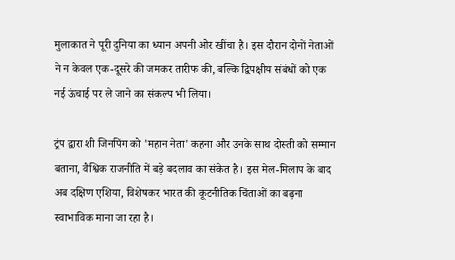मुलाकात ने पूरी दुनिया का ध्यान अपनी ओर खींचा है। इस दौरान दोनों नेताओं ने न केवल एक-दूसरे की जमकर तारीफ की, बल्कि द्विपक्षीय संबंधों को एक नई ऊंचाई पर ले जाने का संकल्प भी लिया।

ट्रंप द्वारा शी जिनपिंग को 'महान नेता' कहना और उनके साथ दोस्ती को सम्मान बताना, वैश्विक राजनीति में बड़े बदलाव का संकेत है। इस मेल-मिलाप के बाद अब दक्षिण एशिया, विशेषकर भारत की कूटनीतिक चिंताओं का बढ़ना स्वाभाविक माना जा रहा है।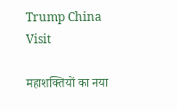Trump China Visit

महाशक्तियों का नया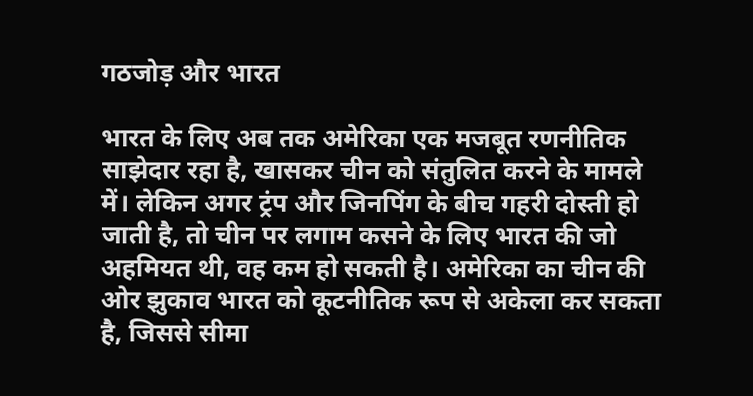गठजोड़ और भारत

भारत के लिए अब तक अमेरिका एक मजबूत रणनीतिक साझेदार रहा है, खासकर चीन को संतुलित करने के मामले में। लेकिन अगर ट्रंप और जिनपिंग के बीच गहरी दोस्ती हो जाती है, तो चीन पर लगाम कसने के लिए भारत की जो अहमियत थी, वह कम हो सकती है। अमेरिका का चीन की ओर झुकाव भारत को कूटनीतिक रूप से अकेला कर सकता है, जिससे सीमा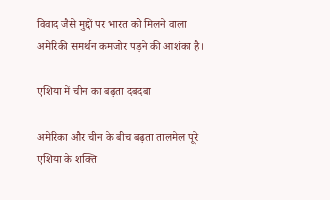विवाद जैसे मुद्दों पर भारत को मिलने वाला अमेरिकी समर्थन कमजोर पड़ने की आशंका है।

एशिया में चीन का बढ़ता दबदबा

अमेरिका और चीन के बीच बढ़ता तालमेल पूरे एशिया के शक्ति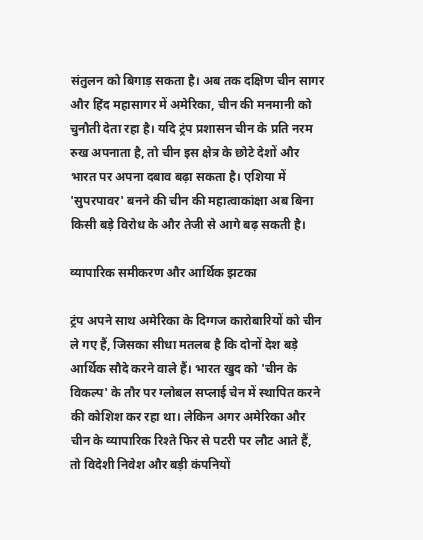संतुलन को बिगाड़ सकता है। अब तक दक्षिण चीन सागर और हिंद महासागर में अमेरिका, चीन की मनमानी को चुनौती देता रहा है। यदि ट्रंप प्रशासन चीन के प्रति नरम रुख अपनाता है, तो चीन इस क्षेत्र के छोटे देशों और भारत पर अपना दबाव बढ़ा सकता है। एशिया में 'सुपरपावर' बनने की चीन की महात्वाकांक्षा अब बिना किसी बड़े विरोध के और तेजी से आगे बढ़ सकती है।

व्यापारिक समीकरण और आर्थिक झटका

ट्रंप अपने साथ अमेरिका के दिग्गज कारोबारियों को चीन ले गए हैं, जिसका सीधा मतलब है कि दोनों देश बड़े आर्थिक सौदे करने वाले हैं। भारत खुद को 'चीन के विकल्प' के तौर पर ग्लोबल सप्लाई चेन में स्थापित करने की कोशिश कर रहा था। लेकिन अगर अमेरिका और चीन के व्यापारिक रिश्ते फिर से पटरी पर लौट आते हैं, तो विदेशी निवेश और बड़ी कंपनियों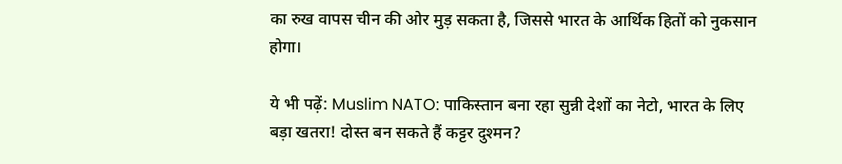का रुख वापस चीन की ओर मुड़ सकता है, जिससे भारत के आर्थिक हितों को नुकसान होगा।

ये भी पढ़ें: Muslim NATO: पाकिस्तान बना रहा सुन्नी देशों का नेटो, भारत के लिए बड़ा खतरा! दोस्त बन सकते हैं कट्टर दुश्मन?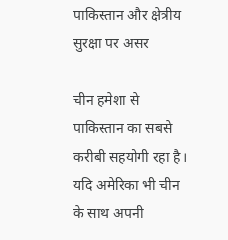पाकिस्तान और क्षेत्रीय सुरक्षा पर असर

चीन हमेशा से पाकिस्तान का सबसे करीबी सहयोगी रहा है। यदि अमेरिका भी चीन के साथ अपनी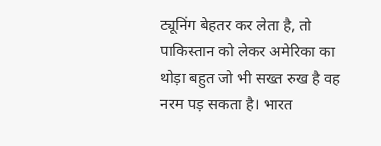ट्यूनिंग बेहतर कर लेता है, तो पाकिस्तान को लेकर अमेरिका का थोड़ा बहुत जो भी सख्त रुख है वह नरम पड़ सकता है। भारत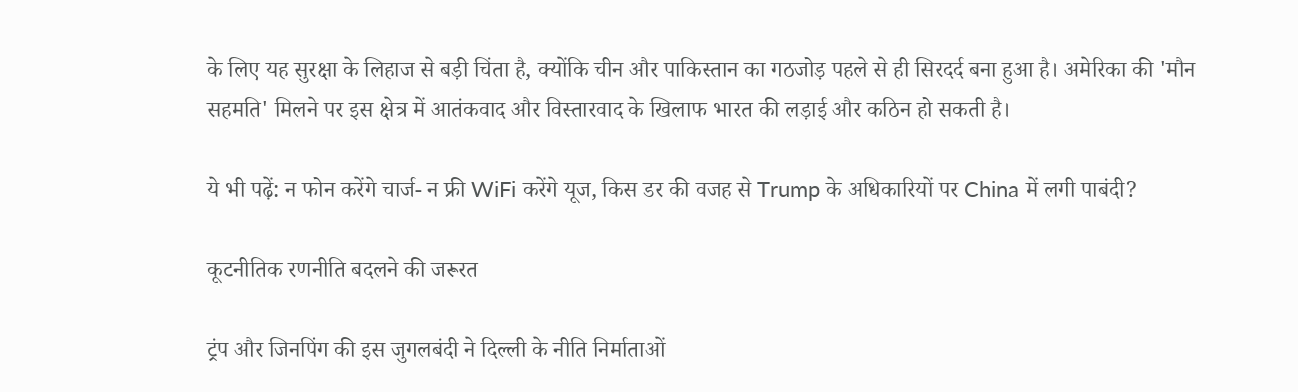के लिए यह सुरक्षा के लिहाज से बड़ी चिंता है, क्योंकि चीन और पाकिस्तान का गठजोड़ पहले से ही सिरदर्द बना हुआ है। अमेरिका की 'मौन सहमति' मिलने पर इस क्षेत्र में आतंकवाद और विस्तारवाद के खिलाफ भारत की लड़ाई और कठिन हो सकती है।

ये भी पढ़ें: न फोन करेंगे चार्ज- न फ्री WiFi करेंगे यूज, किस डर की वजह से Trump के अधिकारियों पर China में लगी पाबंदी?

कूटनीतिक रणनीति बदलने की जरूरत

ट्रंप और जिनपिंग की इस जुगलबंदी ने दिल्ली के नीति निर्माताओं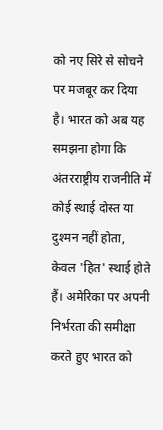को नए सिरे से सोचने पर मजबूर कर दिया है। भारत को अब यह समझना होगा कि अंतरराष्ट्रीय राजनीति में कोई स्थाई दोस्त या दुश्मन नहीं होता, केवल 'हित' स्थाई होते हैं। अमेरिका पर अपनी निर्भरता की समीक्षा करते हुए भारत को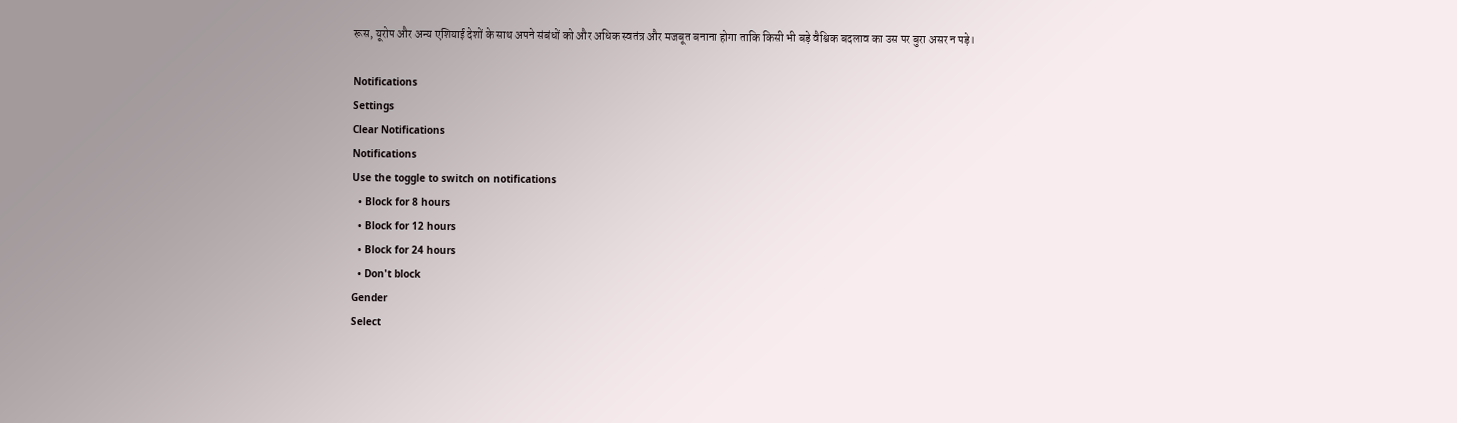रूस, यूरोप और अन्य एशियाई देशों के साथ अपने संबंधों को और अधिक स्वतंत्र और मजबूत बनाना होगा ताकि किसी भी बड़े वैश्विक बदलाव का उस पर बुरा असर न पड़े।

Notifications
Settings
Clear Notifications
Notifications
Use the toggle to switch on notifications
  • Block for 8 hours
  • Block for 12 hours
  • Block for 24 hours
  • Don't block
Gender
Select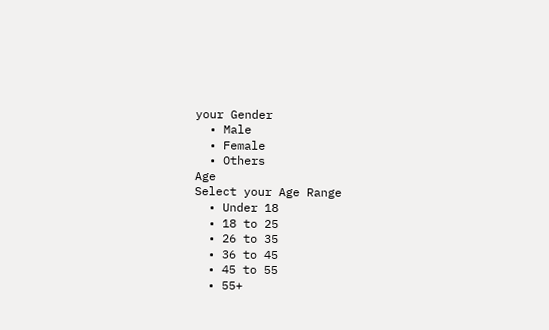your Gender
  • Male
  • Female
  • Others
Age
Select your Age Range
  • Under 18
  • 18 to 25
  • 26 to 35
  • 36 to 45
  • 45 to 55
  • 55+